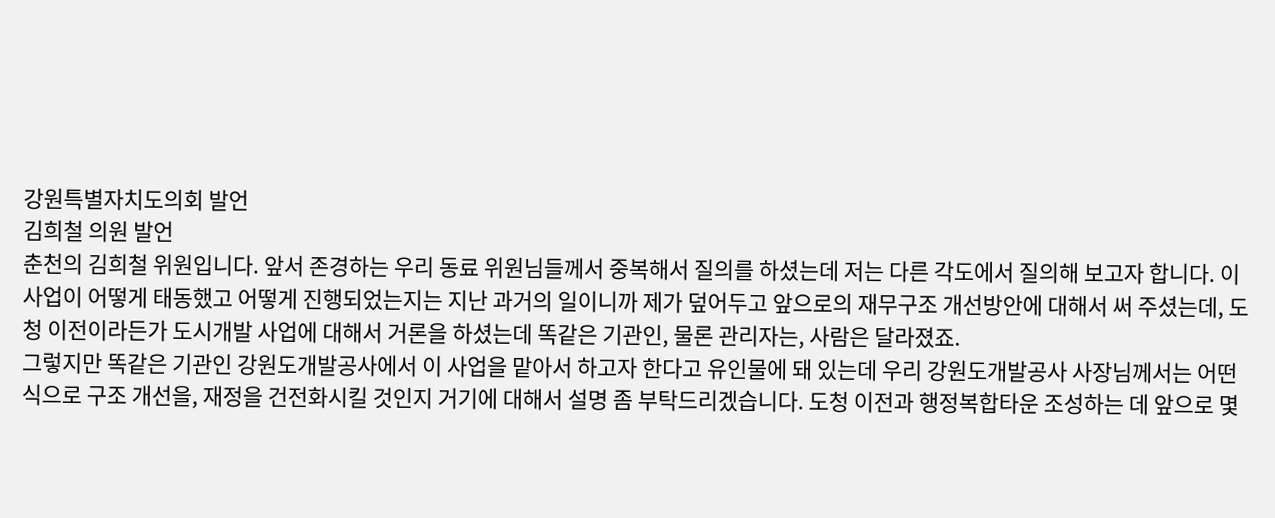강원특별자치도의회 발언
김희철 의원 발언
춘천의 김희철 위원입니다. 앞서 존경하는 우리 동료 위원님들께서 중복해서 질의를 하셨는데 저는 다른 각도에서 질의해 보고자 합니다. 이 사업이 어떻게 태동했고 어떻게 진행되었는지는 지난 과거의 일이니까 제가 덮어두고 앞으로의 재무구조 개선방안에 대해서 써 주셨는데, 도청 이전이라든가 도시개발 사업에 대해서 거론을 하셨는데 똑같은 기관인, 물론 관리자는, 사람은 달라졌죠.
그렇지만 똑같은 기관인 강원도개발공사에서 이 사업을 맡아서 하고자 한다고 유인물에 돼 있는데 우리 강원도개발공사 사장님께서는 어떤 식으로 구조 개선을, 재정을 건전화시킬 것인지 거기에 대해서 설명 좀 부탁드리겠습니다. 도청 이전과 행정복합타운 조성하는 데 앞으로 몇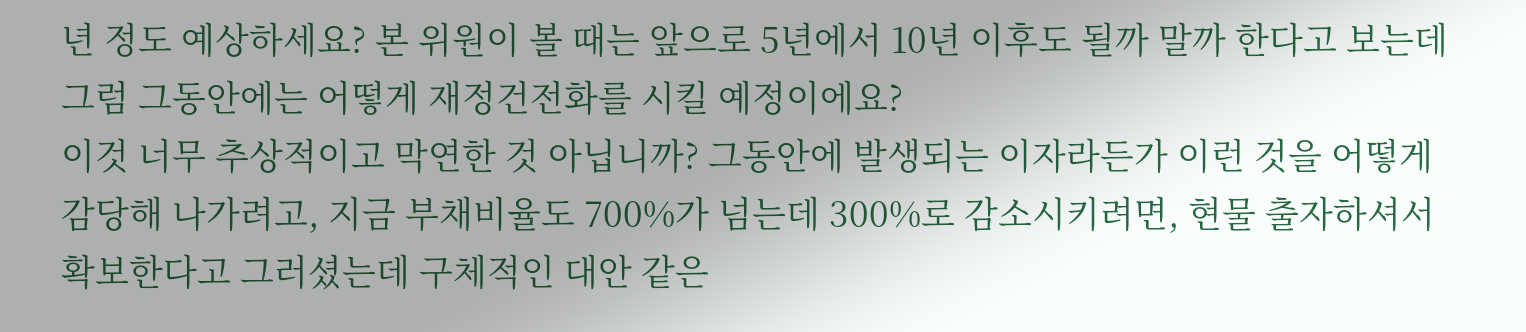년 정도 예상하세요? 본 위원이 볼 때는 앞으로 5년에서 10년 이후도 될까 말까 한다고 보는데 그럼 그동안에는 어떻게 재정건전화를 시킬 예정이에요?
이것 너무 추상적이고 막연한 것 아닙니까? 그동안에 발생되는 이자라든가 이런 것을 어떻게 감당해 나가려고, 지금 부채비율도 700%가 넘는데 300%로 감소시키려면, 현물 출자하셔서 확보한다고 그러셨는데 구체적인 대안 같은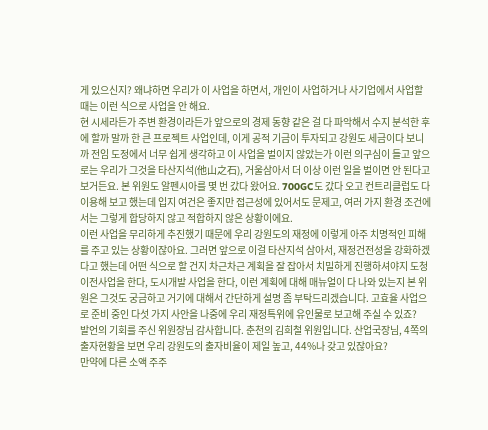게 있으신지? 왜냐하면 우리가 이 사업을 하면서, 개인이 사업하거나 사기업에서 사업할 때는 이런 식으로 사업을 안 해요.
현 시세라든가 주변 환경이라든가 앞으로의 경제 동향 같은 걸 다 파악해서 수지 분석한 후에 할까 말까 한 큰 프로젝트 사업인데, 이게 공적 기금이 투자되고 강원도 세금이다 보니까 전임 도정에서 너무 쉽게 생각하고 이 사업을 벌이지 않았는가 이런 의구심이 들고 앞으로는 우리가 그것을 타산지석(他山之石), 거울삼아서 더 이상 이런 일을 벌이면 안 된다고 보거든요. 본 위원도 알펜시아를 몇 번 갔다 왔어요. 700GC도 갔다 오고 컨트리클럽도 다 이용해 보고 했는데 입지 여건은 좋지만 접근성에 있어서도 문제고, 여러 가지 환경 조건에서는 그렇게 합당하지 않고 적합하지 않은 상황이에요.
이런 사업을 무리하게 추진했기 때문에 우리 강원도의 재정에 이렇게 아주 치명적인 피해를 주고 있는 상황이잖아요. 그러면 앞으로 이걸 타산지석 삼아서, 재정건전성을 강화하겠다고 했는데 어떤 식으로 할 건지 차근차근 계획을 잘 잡아서 치밀하게 진행하셔야지 도청 이전사업을 한다, 도시개발 사업을 한다, 이런 계획에 대해 매뉴얼이 다 나와 있는지 본 위원은 그것도 궁금하고 거기에 대해서 간단하게 설명 좀 부탁드리겠습니다. 고효율 사업으로 준비 중인 다섯 가지 사안을 나중에 우리 재정특위에 유인물로 보고해 주실 수 있죠?
발언의 기회를 주신 위원장님 감사합니다. 춘천의 김희철 위원입니다. 산업국장님, 4쪽의 출자현황을 보면 우리 강원도의 출자비율이 제일 높고, 44%나 갖고 있잖아요?
만약에 다른 소액 주주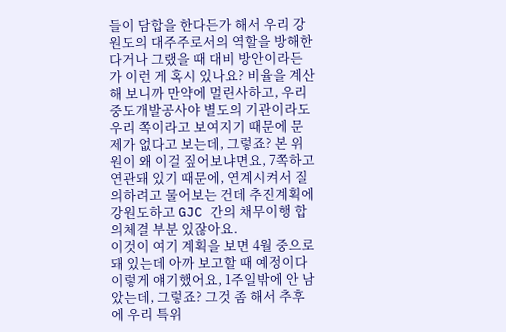들이 담합을 한다든가 해서 우리 강원도의 대주주로서의 역할을 방해한다거나 그랬을 때 대비 방안이라든가 이런 게 혹시 있나요? 비율을 계산해 보니까 만약에 멀린사하고, 우리 중도개발공사야 별도의 기관이라도 우리 쪽이라고 보여지기 때문에 문제가 없다고 보는데, 그렇죠? 본 위원이 왜 이걸 짚어보냐면요, 7쪽하고 연관돼 있기 때문에, 연계시켜서 질의하려고 물어보는 건데 추진계획에 강원도하고 GJC 간의 채무이행 합의체결 부분 있잖아요.
이것이 여기 계획을 보면 4월 중으로 돼 있는데 아까 보고할 때 예정이다 이렇게 얘기했어요, 1주일밖에 안 남았는데, 그렇죠? 그것 좀 해서 추후에 우리 특위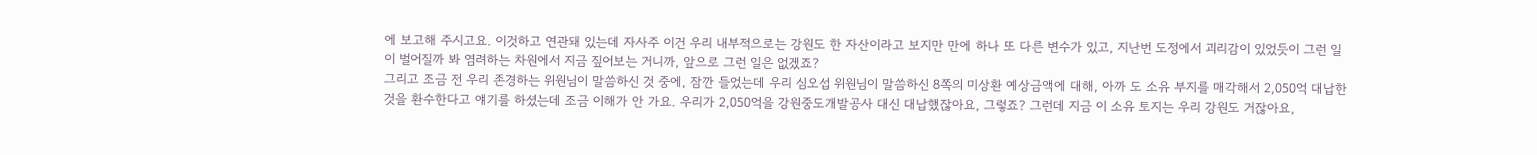에 보고해 주시고요. 이것하고 연관돼 있는데 자사주 이건 우리 내부적으로는 강원도 한 자산이라고 보지만 만에 하나 또 다른 변수가 있고, 지난번 도정에서 괴리감이 있었듯이 그런 일이 벌어질까 봐 염려하는 차원에서 지금 짚어보는 거니까, 앞으로 그런 일은 없겠죠?
그리고 조금 전 우리 존경하는 위원님이 말씀하신 것 중에, 잠깐 들었는데 우리 심오섭 위원님이 말씀하신 8쪽의 미상환 예상금액에 대해, 아까 도 소유 부지를 매각해서 2,050억 대납한 것을 환수한다고 얘기를 하셨는데 조금 이해가 안 가요. 우리가 2,050억을 강원중도개발공사 대신 대납했잖아요, 그렇죠? 그런데 지금 이 소유 토지는 우리 강원도 거잖아요,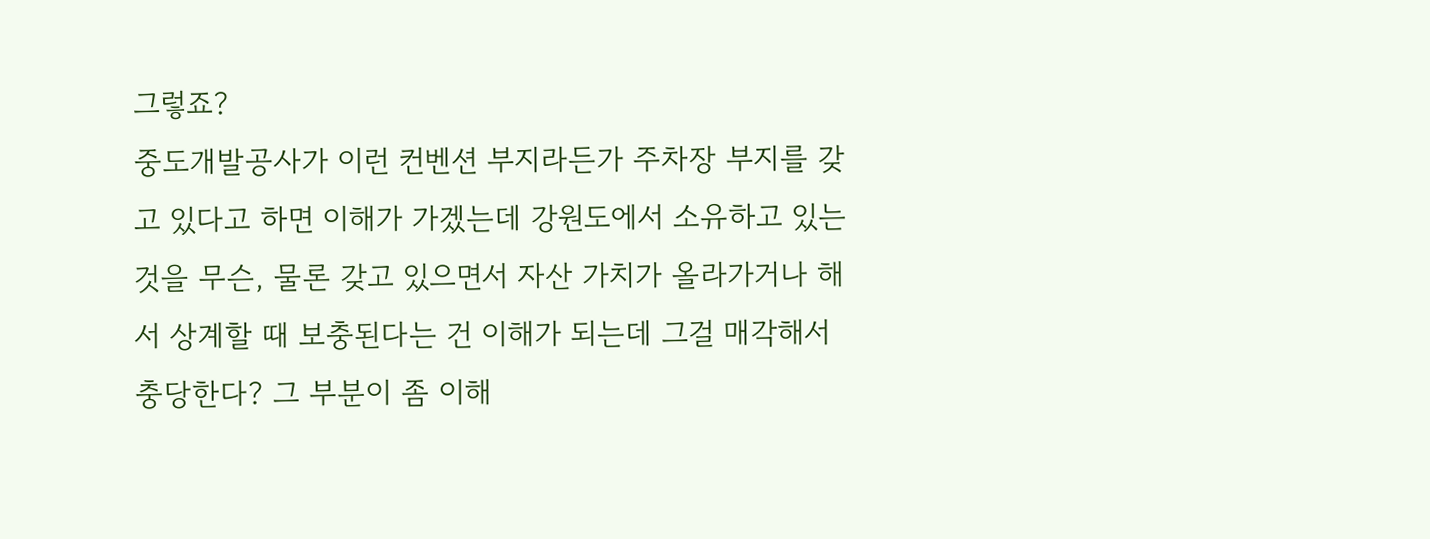그렇죠?
중도개발공사가 이런 컨벤션 부지라든가 주차장 부지를 갖고 있다고 하면 이해가 가겠는데 강원도에서 소유하고 있는 것을 무슨, 물론 갖고 있으면서 자산 가치가 올라가거나 해서 상계할 때 보충된다는 건 이해가 되는데 그걸 매각해서 충당한다? 그 부분이 좀 이해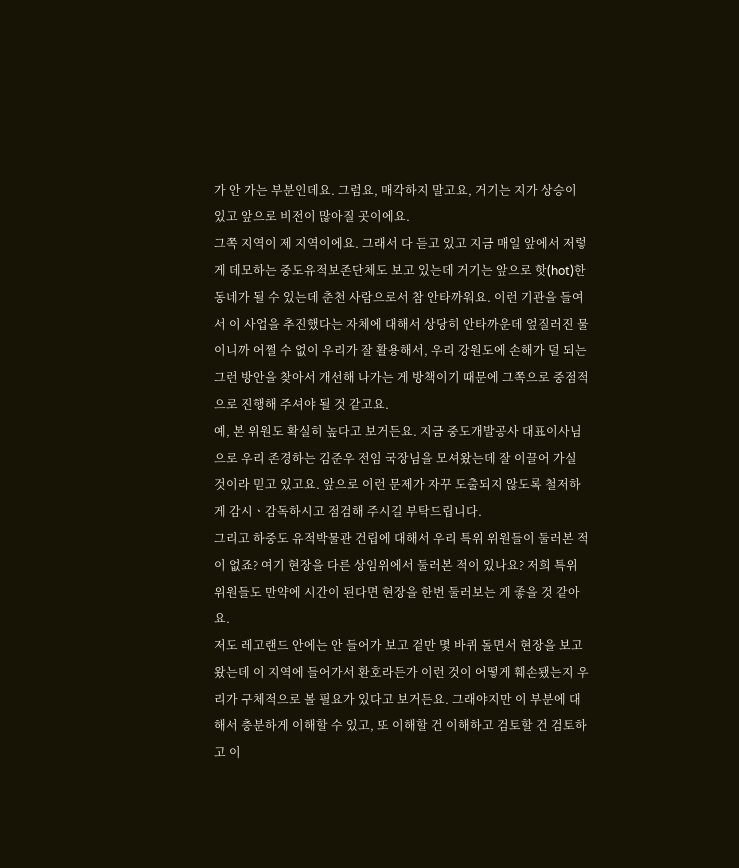가 안 가는 부분인데요. 그럼요, 매각하지 말고요, 거기는 지가 상승이 있고 앞으로 비전이 많아질 곳이에요.
그쪽 지역이 제 지역이에요. 그래서 다 듣고 있고 지금 매일 앞에서 저렇게 데모하는 중도유적보존단체도 보고 있는데 거기는 앞으로 핫(hot)한 동네가 될 수 있는데 춘천 사람으로서 참 안타까워요. 이런 기관을 들여서 이 사업을 추진했다는 자체에 대해서 상당히 안타까운데 엎질러진 물이니까 어쩔 수 없이 우리가 잘 활용해서, 우리 강원도에 손해가 덜 되는 그런 방안을 찾아서 개선해 나가는 게 방책이기 때문에 그쪽으로 중점적으로 진행해 주셔야 될 것 같고요.
예, 본 위원도 확실히 높다고 보거든요. 지금 중도개발공사 대표이사님으로 우리 존경하는 김준우 전임 국장님을 모셔왔는데 잘 이끌어 가실 것이라 믿고 있고요. 앞으로 이런 문제가 자꾸 도출되지 않도록 철저하게 감시ㆍ감독하시고 점검해 주시길 부탁드립니다.
그리고 하중도 유적박물관 건립에 대해서 우리 특위 위원들이 둘러본 적이 없죠? 여기 현장을 다른 상임위에서 둘러본 적이 있나요? 저희 특위 위원들도 만약에 시간이 된다면 현장을 한번 둘러보는 게 좋을 것 같아요.
저도 레고랜드 안에는 안 들어가 보고 겉만 몇 바퀴 돌면서 현장을 보고 왔는데 이 지역에 들어가서 환호라든가 이런 것이 어떻게 훼손됐는지 우리가 구체적으로 볼 필요가 있다고 보거든요. 그래야지만 이 부분에 대해서 충분하게 이해할 수 있고, 또 이해할 건 이해하고 검토할 건 검토하고 이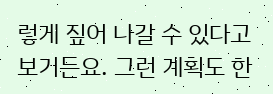렇게 짚어 나갈 수 있다고 보거든요. 그런 계획도 한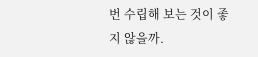번 수립해 보는 것이 좋지 않을까.